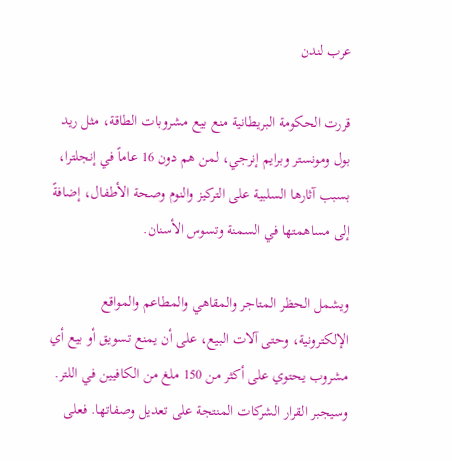عرب لندن

قررت الحكومة البريطانية منع بيع مشروبات الطاقة، مثل ريد بول ومونستر وبرايم إنرجي، لمن هم دون 16 عاماً في إنجلترا، بسبب آثارها السلبية على التركيز والنوم وصحة الأطفال، إضافةً إلى مساهمتها في السمنة وتسوس الأسنان.

ويشمل الحظر المتاجر والمقاهي والمطاعم والمواقع الإلكترونية، وحتى آلات البيع، على أن يمنع تسويق أو بيع أي مشروب يحتوي على أكثر من 150 ملغ من الكافيين في اللتر. وسيجبر القرار الشركات المنتجة على تعديل وصفاتها. فعلى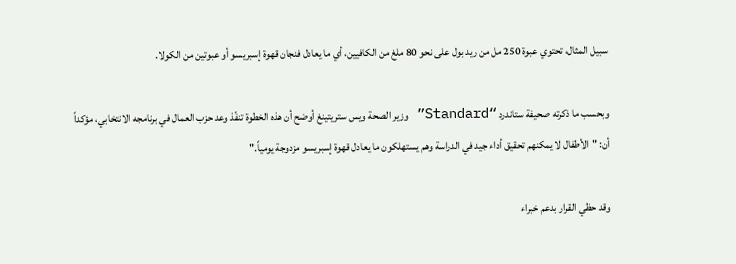سبيل المثال، تحتوي عبوة 250 مل من ريد بول على نحو 80 ملغ من الكافيين، أي ما يعادل فنجان قهوة إسبريسو أو عبوتين من الكولا.

وبحسب ما ذكرته صحيفة ستاندرد “Standard” وزير الصحة ويس ستريتينغ أوضح أن هذه الخطوة تنفّذ وعد حزب العمال في برنامجه الانتخابي، مؤكداً أن: "الأطفال لا يمكنهم تحقيق أداء جيد في الدراسة وهم يستهلكون ما يعادل قهوة إسبريسو مزدوجة يومياً."

وقد حظي القرار بدعم خبراء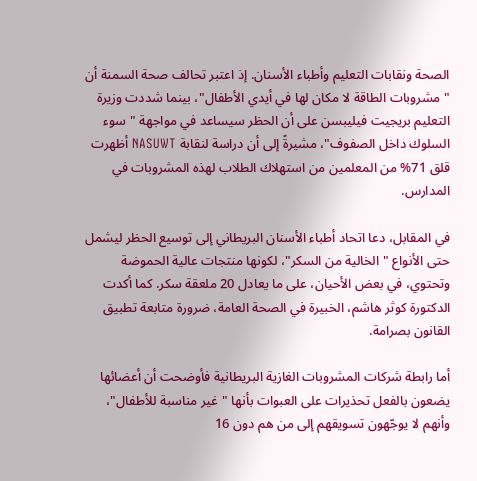الصحة ونقابات التعليم وأطباء الأسنان. إذ اعتبر تحالف صحة السمنة أن "مشروبات الطاقة لا مكان لها في أيدي الأطفال"، بينما شددت وزيرة التعليم بريجيت فيليبسن على أن الحظر سيساعد في مواجهة "سوء السلوك داخل الصفوف"، مشيرةً إلى أن دراسة لنقابة NASUWT أظهرت قلق 71% من المعلمين من استهلاك الطلاب لهذه المشروبات في المدارس.

في المقابل، دعا اتحاد أطباء الأسنان البريطاني إلى توسيع الحظر ليشمل حتى الأنواع "الخالية من السكر"، لكونها منتجات عالية الحموضة وتحتوي، في بعض الأحيان، على ما يعادل 20 ملعقة سكر. كما أكدت الدكتورة كوثر هاشم، الخبيرة في الصحة العامة، ضرورة متابعة تطبيق القانون بصرامة.

أما رابطة شركات المشروبات الغازية البريطانية فأوضحت أن أعضائها يضعون بالفعل تحذيرات على العبوات بأنها "غير مناسبة للأطفال"، وأنهم لا يوجّهون تسويقهم إلى من هم دون 16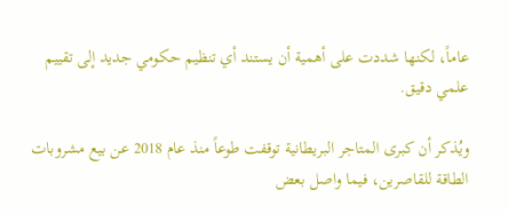عاماً، لكنها شددت على أهمية أن يستند أي تنظيم حكومي جديد إلى تقييم علمي دقيق.

ويُذكر أن كبرى المتاجر البريطانية توقفت طوعاً منذ عام 2018 عن بيع مشروبات الطاقة للقاصرين، فيما واصل بعض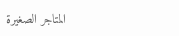المتاجر الصغيرة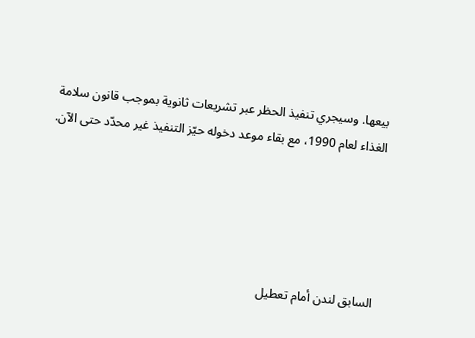بيعها. وسيجري تنفيذ الحظر عبر تشريعات ثانوية بموجب قانون سلامة الغذاء لعام 1990، مع بقاء موعد دخوله حيّز التنفيذ غير محدّد حتى الآن.





السابق لندن أمام تعطيل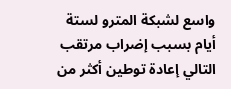واسع لشبكة المترو لستة أيام بسبب إضراب مرتقب
التالي إعادة توطين أكثر من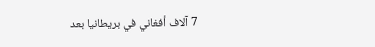7 آلاف أفغاني في بريطانيا بعد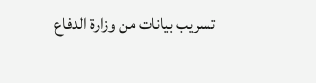تسريب بيانات من وزارة الدفاع